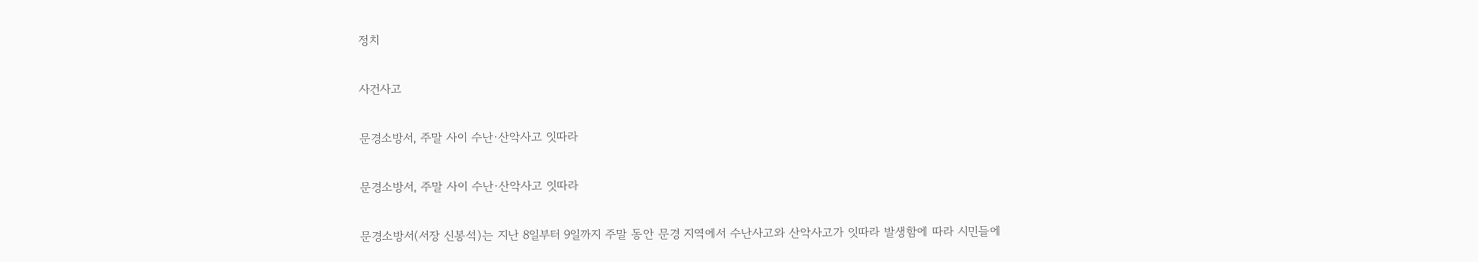정치

사건사고

문경소방서, 주말 사이 수난·산악사고 잇따라

문경소방서, 주말 사이 수난·산악사고 잇따라

문경소방서(서장 신봉석)는 지난 8일부터 9일까지 주말 동안 문경 지역에서 수난사고와 산악사고가 잇따라 발생함에 따라 시민들에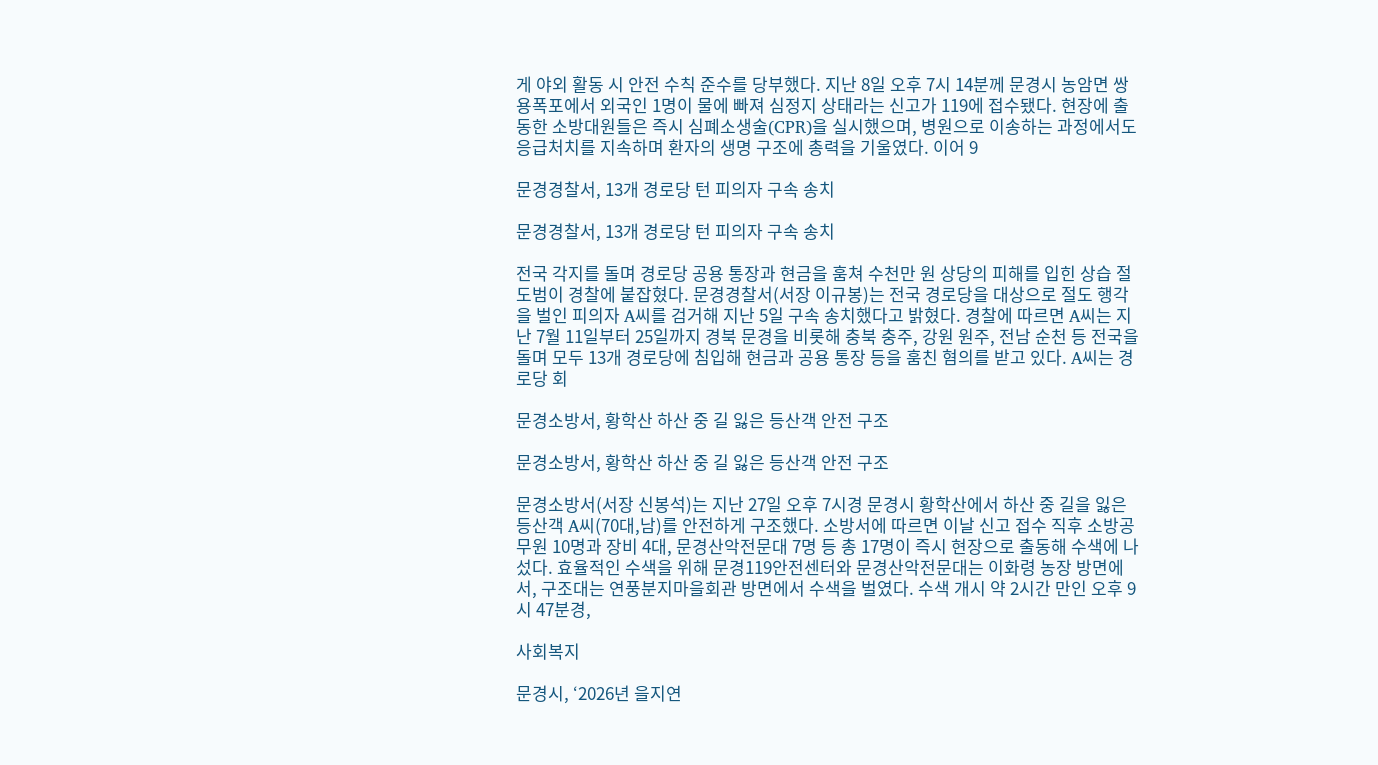게 야외 활동 시 안전 수칙 준수를 당부했다. 지난 8일 오후 7시 14분께 문경시 농암면 쌍용폭포에서 외국인 1명이 물에 빠져 심정지 상태라는 신고가 119에 접수됐다. 현장에 출동한 소방대원들은 즉시 심폐소생술(CPR)을 실시했으며, 병원으로 이송하는 과정에서도 응급처치를 지속하며 환자의 생명 구조에 총력을 기울였다. 이어 9

문경경찰서, 13개 경로당 턴 피의자 구속 송치

문경경찰서, 13개 경로당 턴 피의자 구속 송치

전국 각지를 돌며 경로당 공용 통장과 현금을 훔쳐 수천만 원 상당의 피해를 입힌 상습 절도범이 경찰에 붙잡혔다. 문경경찰서(서장 이규봉)는 전국 경로당을 대상으로 절도 행각을 벌인 피의자 A씨를 검거해 지난 5일 구속 송치했다고 밝혔다. 경찰에 따르면 A씨는 지난 7월 11일부터 25일까지 경북 문경을 비롯해 충북 충주, 강원 원주, 전남 순천 등 전국을 돌며 모두 13개 경로당에 침입해 현금과 공용 통장 등을 훔친 혐의를 받고 있다. A씨는 경로당 회

문경소방서, 황학산 하산 중 길 잃은 등산객 안전 구조

문경소방서, 황학산 하산 중 길 잃은 등산객 안전 구조

문경소방서(서장 신봉석)는 지난 27일 오후 7시경 문경시 황학산에서 하산 중 길을 잃은 등산객 A씨(70대,남)를 안전하게 구조했다. 소방서에 따르면 이날 신고 접수 직후 소방공무원 10명과 장비 4대, 문경산악전문대 7명 등 총 17명이 즉시 현장으로 출동해 수색에 나섰다. 효율적인 수색을 위해 문경119안전센터와 문경산악전문대는 이화령 농장 방면에서, 구조대는 연풍분지마을회관 방면에서 수색을 벌였다. 수색 개시 약 2시간 만인 오후 9시 47분경,

사회복지

문경시, ‘2026년 을지연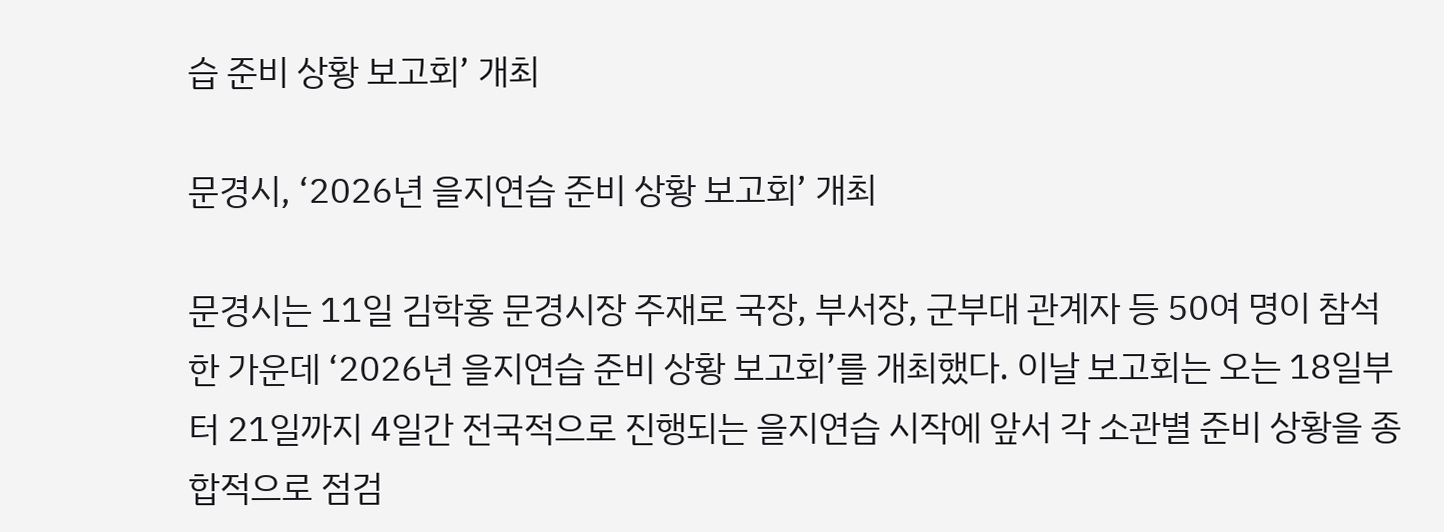습 준비 상황 보고회’ 개최

문경시, ‘2026년 을지연습 준비 상황 보고회’ 개최

문경시는 11일 김학홍 문경시장 주재로 국장, 부서장, 군부대 관계자 등 50여 명이 참석한 가운데 ‘2026년 을지연습 준비 상황 보고회’를 개최했다. 이날 보고회는 오는 18일부터 21일까지 4일간 전국적으로 진행되는 을지연습 시작에 앞서 각 소관별 준비 상황을 종합적으로 점검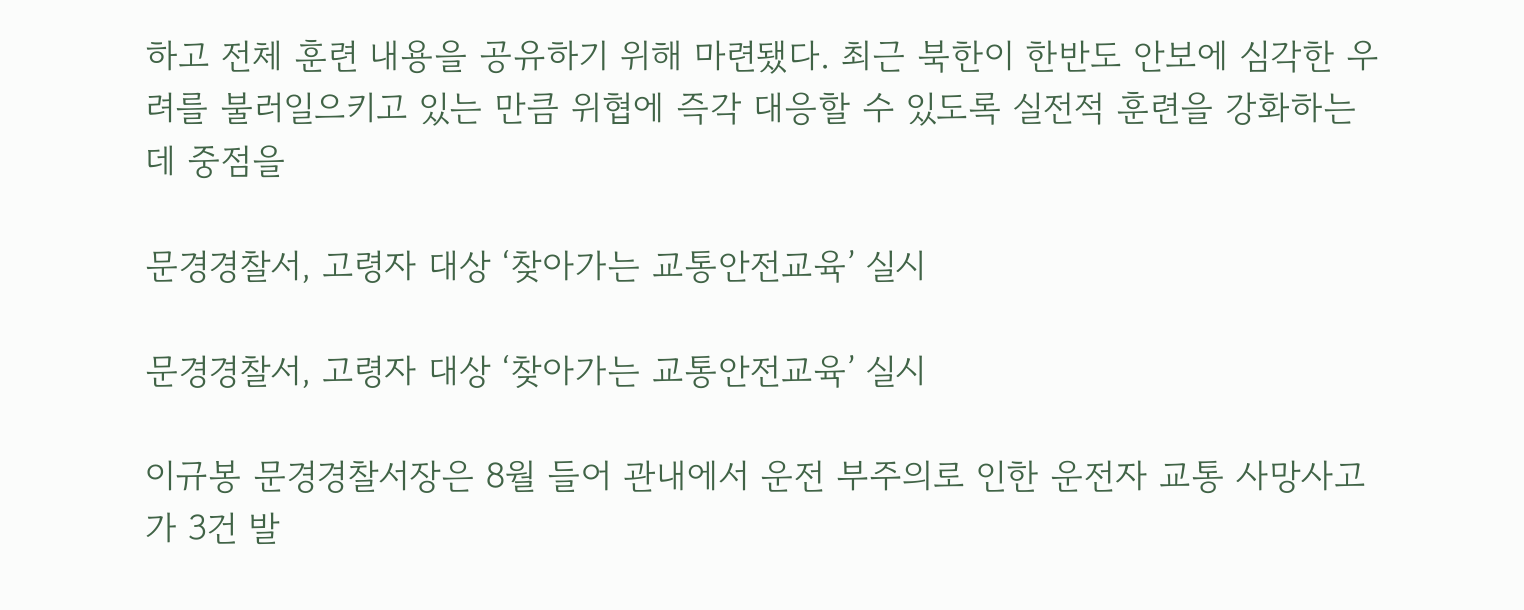하고 전체 훈련 내용을 공유하기 위해 마련됐다. 최근 북한이 한반도 안보에 심각한 우려를 불러일으키고 있는 만큼 위협에 즉각 대응할 수 있도록 실전적 훈련을 강화하는 데 중점을

문경경찰서, 고령자 대상 ‘찾아가는 교통안전교육’ 실시

문경경찰서, 고령자 대상 ‘찾아가는 교통안전교육’ 실시

이규봉 문경경찰서장은 8월 들어 관내에서 운전 부주의로 인한 운전자 교통 사망사고가 3건 발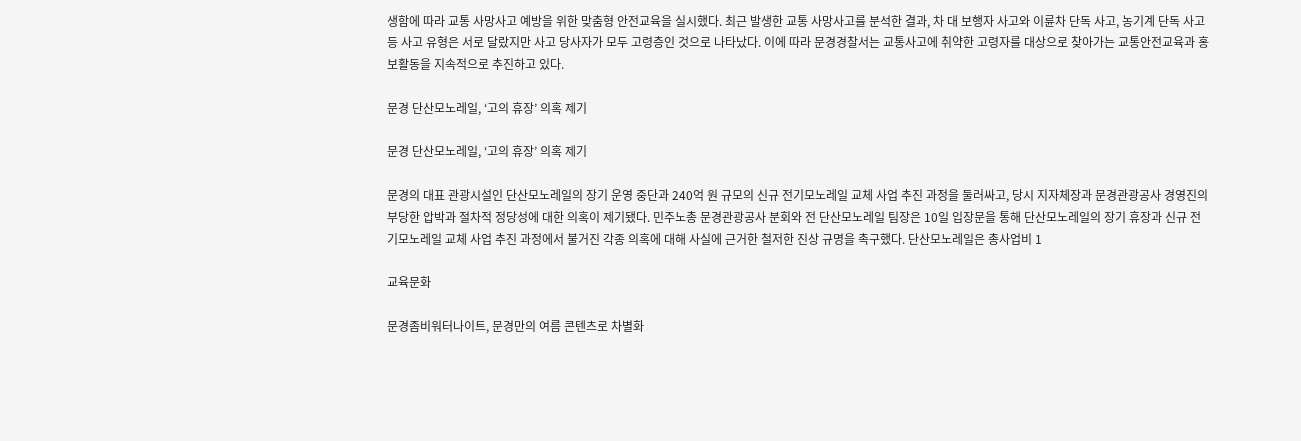생함에 따라 교통 사망사고 예방을 위한 맞춤형 안전교육을 실시했다. 최근 발생한 교통 사망사고를 분석한 결과, 차 대 보행자 사고와 이륜차 단독 사고, 농기계 단독 사고 등 사고 유형은 서로 달랐지만 사고 당사자가 모두 고령층인 것으로 나타났다. 이에 따라 문경경찰서는 교통사고에 취약한 고령자를 대상으로 찾아가는 교통안전교육과 홍보활동을 지속적으로 추진하고 있다.

문경 단산모노레일, ‘고의 휴장’ 의혹 제기

문경 단산모노레일, ‘고의 휴장’ 의혹 제기

문경의 대표 관광시설인 단산모노레일의 장기 운영 중단과 240억 원 규모의 신규 전기모노레일 교체 사업 추진 과정을 둘러싸고, 당시 지자체장과 문경관광공사 경영진의 부당한 압박과 절차적 정당성에 대한 의혹이 제기됐다. 민주노총 문경관광공사 분회와 전 단산모노레일 팀장은 10일 입장문을 통해 단산모노레일의 장기 휴장과 신규 전기모노레일 교체 사업 추진 과정에서 불거진 각종 의혹에 대해 사실에 근거한 철저한 진상 규명을 촉구했다. 단산모노레일은 총사업비 1

교육문화

문경좀비워터나이트, 문경만의 여름 콘텐츠로 차별화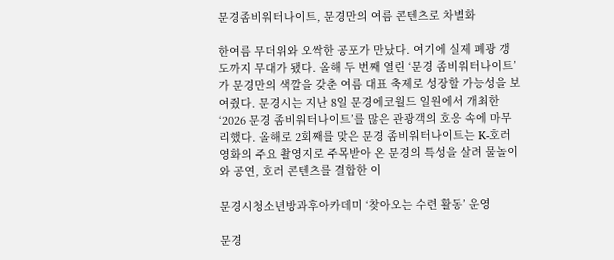문경좀비워터나이트, 문경만의 여름 콘텐츠로 차별화

한여름 무더위와 오싹한 공포가 만났다. 여기에 실제 폐광 갱도까지 무대가 됐다. 올해 두 번째 열린 ‘문경 좀비워터나이트’가 문경만의 색깔을 갖춘 여름 대표 축제로 성장할 가능성을 보여줬다. 문경시는 지난 8일 문경에코월드 일원에서 개최한 ‘2026 문경 좀비워터나이트’를 많은 관광객의 호응 속에 마무리했다. 올해로 2회째를 맞은 문경 좀비워터나이트는 K-호러 영화의 주요 촬영지로 주목받아 온 문경의 특성을 살려 물놀이와 공연, 호러 콘텐츠를 결합한 이

문경시청소년방과후아카데미 ‘찾아오는 수련 활동’ 운영

문경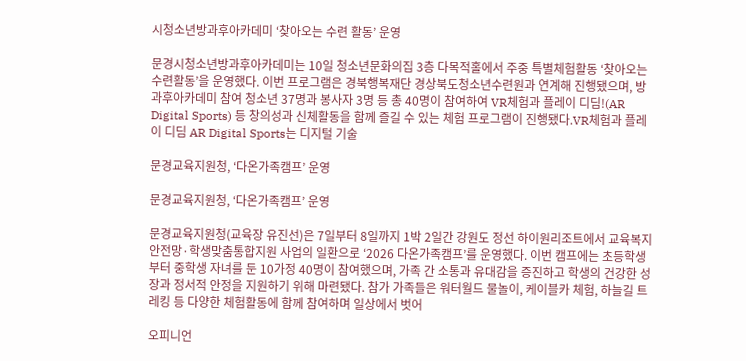시청소년방과후아카데미 ‘찾아오는 수련 활동’ 운영

문경시청소년방과후아카데미는 10일 청소년문화의집 3층 다목적홀에서 주중 특별체험활동 ‘찾아오는 수련활동’을 운영했다. 이번 프로그램은 경북행복재단 경상북도청소년수련원과 연계해 진행됐으며, 방과후아카데미 참여 청소년 37명과 봉사자 3명 등 총 40명이 참여하여 VR체험과 플레이 디딤!(AR Digital Sports) 등 창의성과 신체활동을 함께 즐길 수 있는 체험 프로그램이 진행됐다.VR체험과 플레이 디딤 AR Digital Sports는 디지털 기술

문경교육지원청, ‘다온가족캠프’ 운영

문경교육지원청, ‘다온가족캠프’ 운영

문경교육지원청(교육장 유진선)은 7일부터 8일까지 1박 2일간 강원도 정선 하이원리조트에서 교육복지안전망·학생맞춤통합지원 사업의 일환으로 ‘2026 다온가족캠프’를 운영했다. 이번 캠프에는 초등학생부터 중학생 자녀를 둔 10가정 40명이 참여했으며, 가족 간 소통과 유대감을 증진하고 학생의 건강한 성장과 정서적 안정을 지원하기 위해 마련됐다. 참가 가족들은 워터월드 물놀이, 케이블카 체험, 하늘길 트레킹 등 다양한 체험활동에 함께 참여하며 일상에서 벗어

오피니언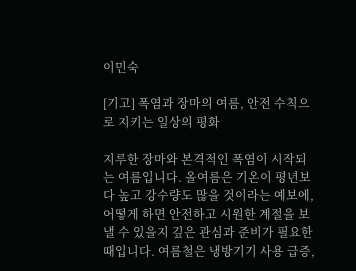이민숙

[기고] 폭염과 장마의 여름, 안전 수칙으로 지키는 일상의 평화

지루한 장마와 본격적인 폭염이 시작되는 여름입니다. 올여름은 기온이 평년보다 높고 강수량도 많을 것이라는 예보에, 어떻게 하면 안전하고 시원한 계절을 보낼 수 있을지 깊은 관심과 준비가 필요한 때입니다. 여름철은 냉방기기 사용 급증,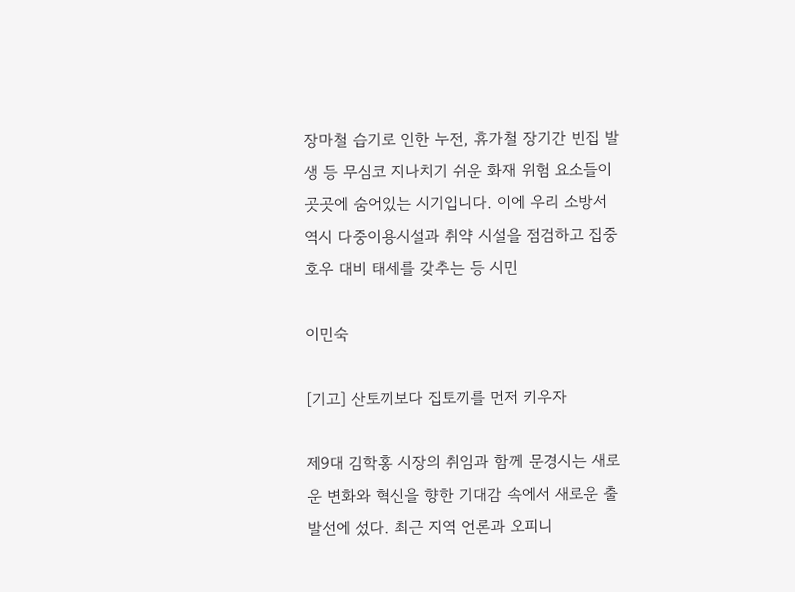장마철 습기로 인한 누전, 휴가철 장기간 빈집 발생 등 무심코 지나치기 쉬운 화재 위험 요소들이 곳곳에 숨어있는 시기입니다. 이에 우리 소방서 역시 다중이용시설과 취약 시설을 점검하고 집중호우 대비 태세를 갖추는 등 시민

이민숙

[기고] 산토끼보다 집토끼를 먼저 키우자

제9대 김학홍 시장의 취임과 함께 문경시는 새로운 변화와 혁신을 향한 기대감 속에서 새로운 출발선에 섰다. 최근 지역 언론과 오피니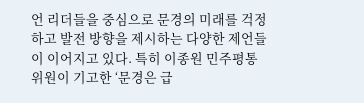언 리더들을 중심으로 문경의 미래를 걱정하고 발전 방향을 제시하는 다양한 제언들이 이어지고 있다. 특히 이종원 민주평통위원이 기고한 ‘문경은 급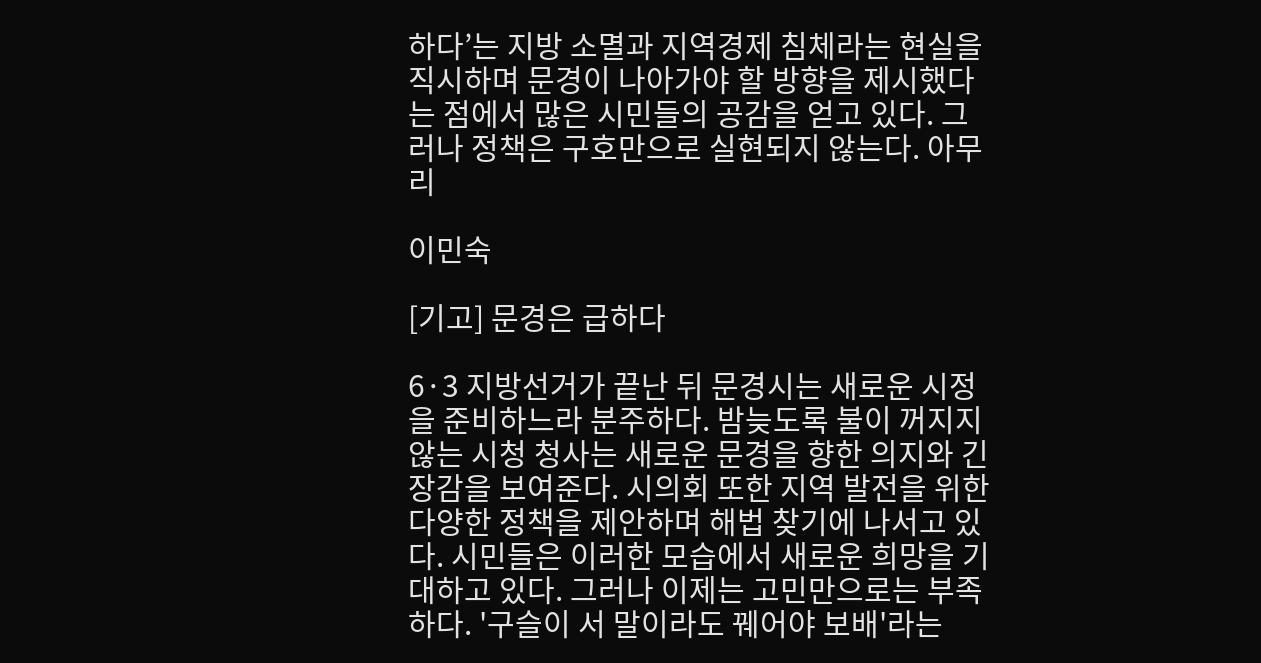하다’는 지방 소멸과 지역경제 침체라는 현실을 직시하며 문경이 나아가야 할 방향을 제시했다는 점에서 많은 시민들의 공감을 얻고 있다. 그러나 정책은 구호만으로 실현되지 않는다. 아무리

이민숙

[기고] 문경은 급하다

6·3 지방선거가 끝난 뒤 문경시는 새로운 시정을 준비하느라 분주하다. 밤늦도록 불이 꺼지지 않는 시청 청사는 새로운 문경을 향한 의지와 긴장감을 보여준다. 시의회 또한 지역 발전을 위한 다양한 정책을 제안하며 해법 찾기에 나서고 있다. 시민들은 이러한 모습에서 새로운 희망을 기대하고 있다. 그러나 이제는 고민만으로는 부족하다. '구슬이 서 말이라도 꿰어야 보배'라는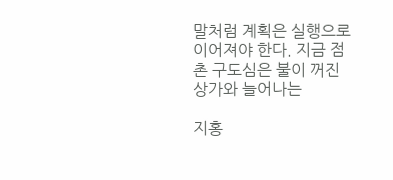말처럼 계획은 실행으로 이어져야 한다. 지금 점촌 구도심은 불이 꺼진 상가와 늘어나는

지홍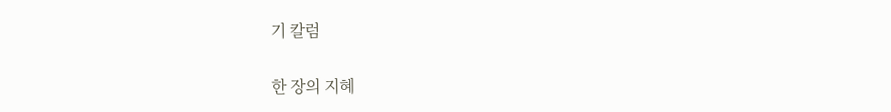기 칼럼

한 장의 지혜